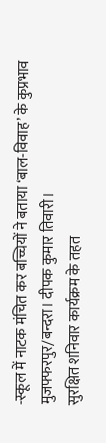-स्कूल में नाटक मंचित कर बच्चियों ने बताया ‘बाल-विवाह’ के कुप्रभाव
मुजफ्फरपुर/बन्दरा। दीपक कुमार तिवारी।
सुरक्षित शनिवार कार्यक्रम के तहत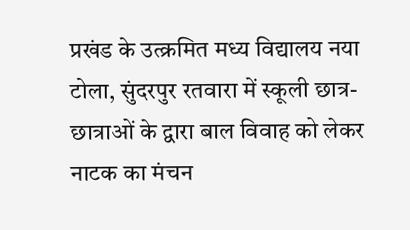प्रखंड के उत्क्रमित मध्य विद्यालय नया टोला, सुंदरपुर रतवारा में स्कूली छात्र-छात्राओं के द्वारा बाल विवाह को लेकर नाटक का मंचन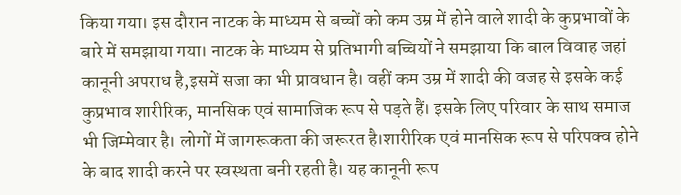किया गया। इस दौरान नाटक के माध्यम से बच्चों को कम उम्र में होने वाले शादी के कुप्रभावों के बारे में समझाया गया। नाटक के माध्यम से प्रतिभागी बच्चियों ने समझाया कि बाल विवाह जहां कानूनी अपराध है,इसमें सजा का भी प्रावधान है। वहीं कम उम्र में शादी की वजह से इसके कई कुप्रभाव शारीरिक, मानसिक एवं सामाजिक रूप से पड़ते हैं। इसके लिए परिवार के साथ समाज भी जिम्मेवार है। लोगों में जागरूकता की जरूरत है।शारीरिक एवं मानसिक रूप से परिपक्व होने के बाद शादी करने पर स्वस्थता बनी रहती है। यह कानूनी रूप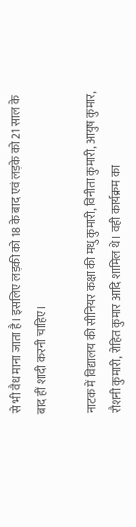से भी वैध माना जाता है। इसलिए लड़की को 18 के बाद एवं लड़के को 21 साल के बाद हीं शादी करनी चाहिए।

नाटक में विद्यालय की सीनियर कक्षा की मधु कुमारी, विनीता कुमारी, आयुष कुमार, रौशनी कुमारी, रोहित कुमार आदि शामिल थे। वही कार्यक्रम का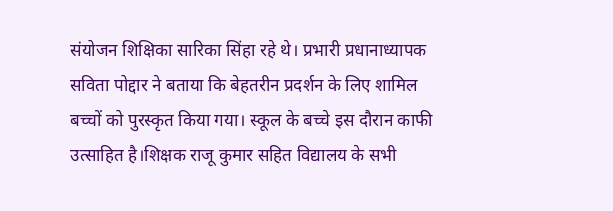संयोजन शिक्षिका सारिका सिंहा रहे थे। प्रभारी प्रधानाध्यापक सविता पोद्दार ने बताया कि बेहतरीन प्रदर्शन के लिए शामिल बच्चों को पुरस्कृत किया गया। स्कूल के बच्चे इस दौरान काफी उत्साहित है।शिक्षक राजू कुमार सहित विद्यालय के सभी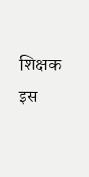शिक्षक इस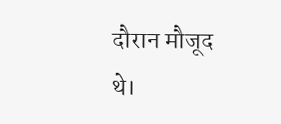दौरान मौजूद थे।